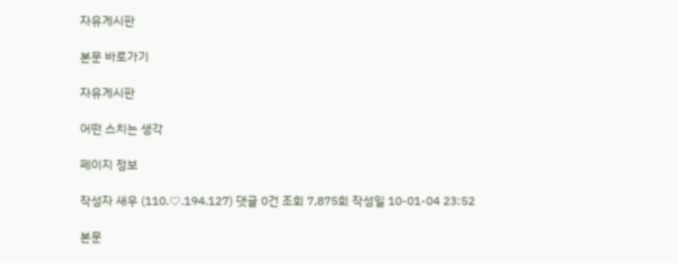자유게시판

본문 바로가기

자유게시판

어떤 스치는 생각

페이지 정보

작성자 새우 (110.♡.194.127) 댓글 0건 조회 7,875회 작성일 10-01-04 23:52

본문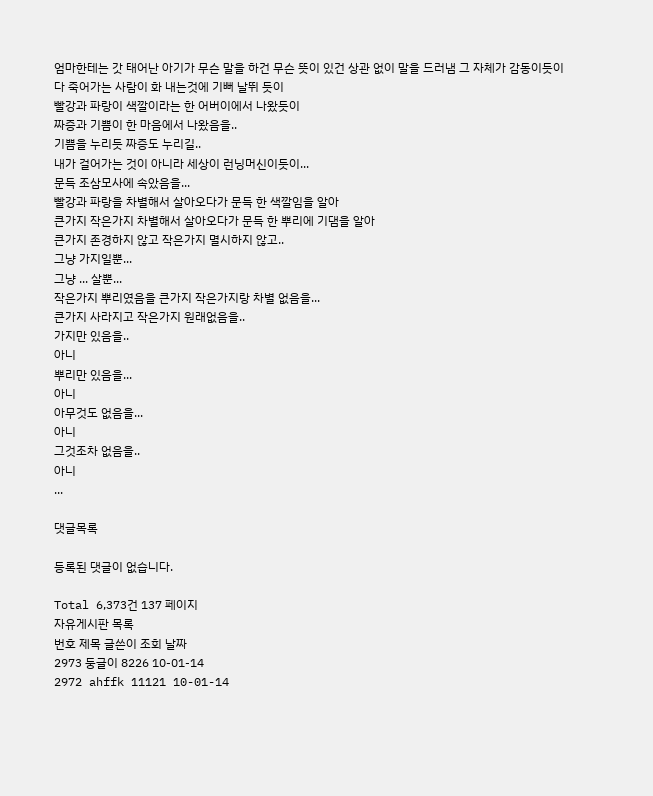엄마한테는 갓 태어난 아기가 무슨 말을 하건 무슨 뜻이 있건 상관 없이 말을 드러냄 그 자체가 감동이듯이
다 죽어가는 사람이 화 내는것에 기뻐 날뛰 듯이
빨강과 파랑이 색깔이라는 한 어버이에서 나왔듯이
짜증과 기쁨이 한 마음에서 나왔음을..
기쁨을 누리듯 짜증도 누리길..
내가 걸어가는 것이 아니라 세상이 런닝머신이듯이...
문득 조삼모사에 속았음을...
빨강과 파랑을 차별해서 살아오다가 문득 한 색깔임을 알아
큰가지 작은가지 차별해서 살아오다가 문득 한 뿌리에 기댐을 알아
큰가지 존경하지 않고 작은가지 멸시하지 않고..
그냥 가지일뿐...
그냥 ... 살뿐...
작은가지 뿌리였음을 큰가지 작은가지랑 차별 없음을...
큰가지 사라지고 작은가지 원래없음을..
가지만 있음을..
아니
뿌리만 있음을...
아니
아무것도 없음을...
아니
그것조차 없음을..
아니
...

댓글목록

등록된 댓글이 없습니다.

Total 6,373건 137 페이지
자유게시판 목록
번호 제목 글쓴이 조회 날짜
2973 둥글이 8226 10-01-14
2972 ahffk 11121 10-01-14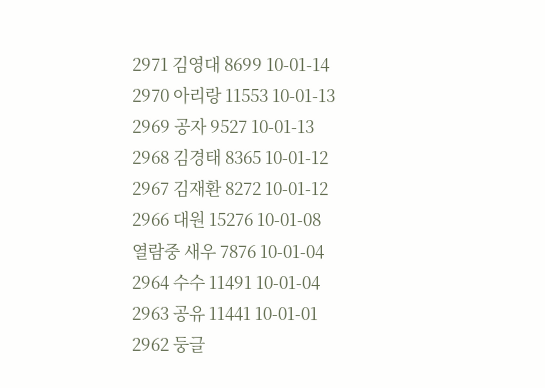2971 김영대 8699 10-01-14
2970 아리랑 11553 10-01-13
2969 공자 9527 10-01-13
2968 김경태 8365 10-01-12
2967 김재환 8272 10-01-12
2966 대원 15276 10-01-08
열람중 새우 7876 10-01-04
2964 수수 11491 10-01-04
2963 공유 11441 10-01-01
2962 둥글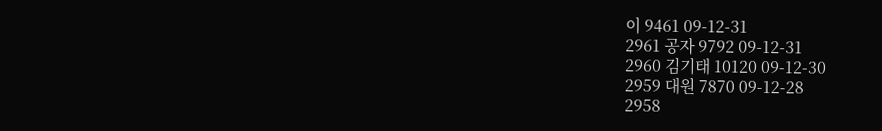이 9461 09-12-31
2961 공자 9792 09-12-31
2960 김기태 10120 09-12-30
2959 대원 7870 09-12-28
2958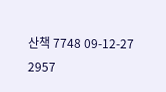산책 7748 09-12-27
2957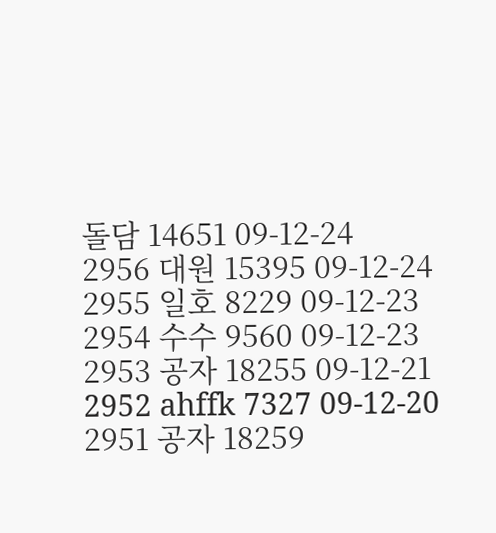돌담 14651 09-12-24
2956 대원 15395 09-12-24
2955 일호 8229 09-12-23
2954 수수 9560 09-12-23
2953 공자 18255 09-12-21
2952 ahffk 7327 09-12-20
2951 공자 18259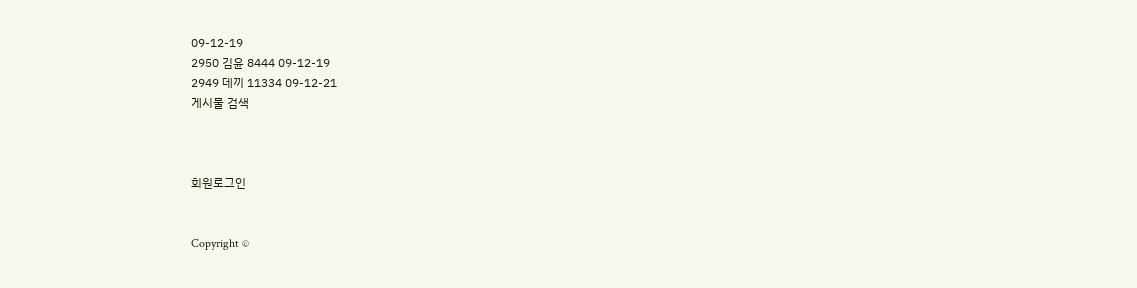09-12-19
2950 김윤 8444 09-12-19
2949 데끼 11334 09-12-21
게시물 검색



회원로그인


Copyright ©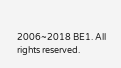2006~2018 BE1. All rights reserved.